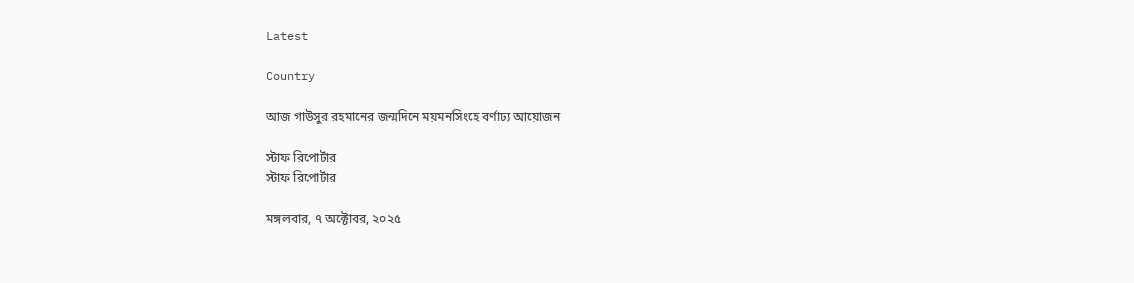Latest

Country

আজ গাউসুর রহমানের জন্মদিনে ময়মনসিংহে বর্ণাঢ্য আয়োজন

স্টাফ রিপোর্টার
স্টাফ রিপোর্টার

মঙ্গলবার, ৭ অক্টোবর, ২০২৫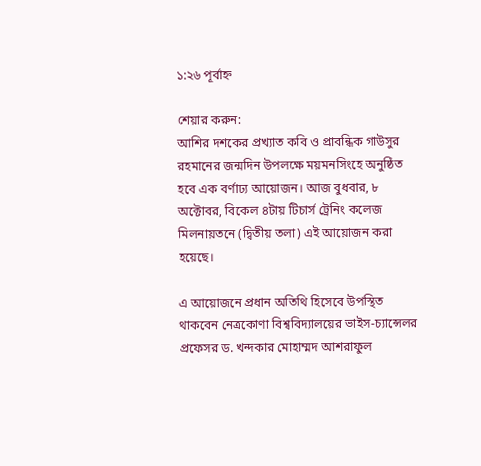১:২৬ পূর্বাহ্ন

শেয়ার করুন:
আশির দশকের প্রখ্যাত কবি ও প্রাবন্ধিক গাউসুর রহমানের জন্মদিন উপলক্ষে ময়মনসিংহে অনুষ্ঠিত হবে এক বর্ণাঢ্য আয়োজন। আজ বুধবার, ৮ অক্টোবর, বিকেল ৪টায় টিচার্স ট্রেনিং কলেজ মিলনায়তনে (দ্বিতীয় তলা) এই আয়োজন করা হয়েছে।

এ আয়োজনে প্রধান অতিথি হিসেবে উপস্থিত থাকবেন নেত্রকোণা বিশ্ববিদ্যালয়ের ভাইস-চ্যান্সেলর প্রফেসর ড. খন্দকার মোহাম্মদ আশরাফুল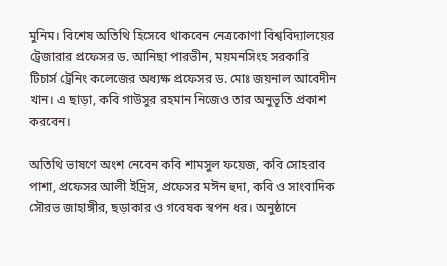মুনিম। বিশেষ অতিথি হিসেবে থাকবেন নেত্রকোণা বিশ্ববিদ্যালয়ের ট্রেজারার প্রফেসর ড. আনিছা পারভীন, ময়মনসিংহ সরকারি টিচার্স ট্রেনিং কলেজের অধ্যক্ষ প্রফেসর ড. মোঃ জয়নাল আবেদীন খান। এ ছাড়া, কবি গাউসুর রহমান নিজেও তার অনুভূতি প্রকাশ করবেন।

অতিথি ভাষণে অংশ নেবেন কবি শামসুল ফয়েজ, কবি সোহরাব পাশা, প্রফেসর আলী ইদ্রিস, প্রফেসর মঈন হুদা, কবি ও সাংবাদিক সৌরভ জাহাঙ্গীর, ছড়াকার ও গবেষক স্বপন ধর। অনুষ্ঠানে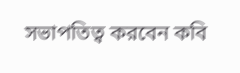সভাপতিত্ব করবেন কবি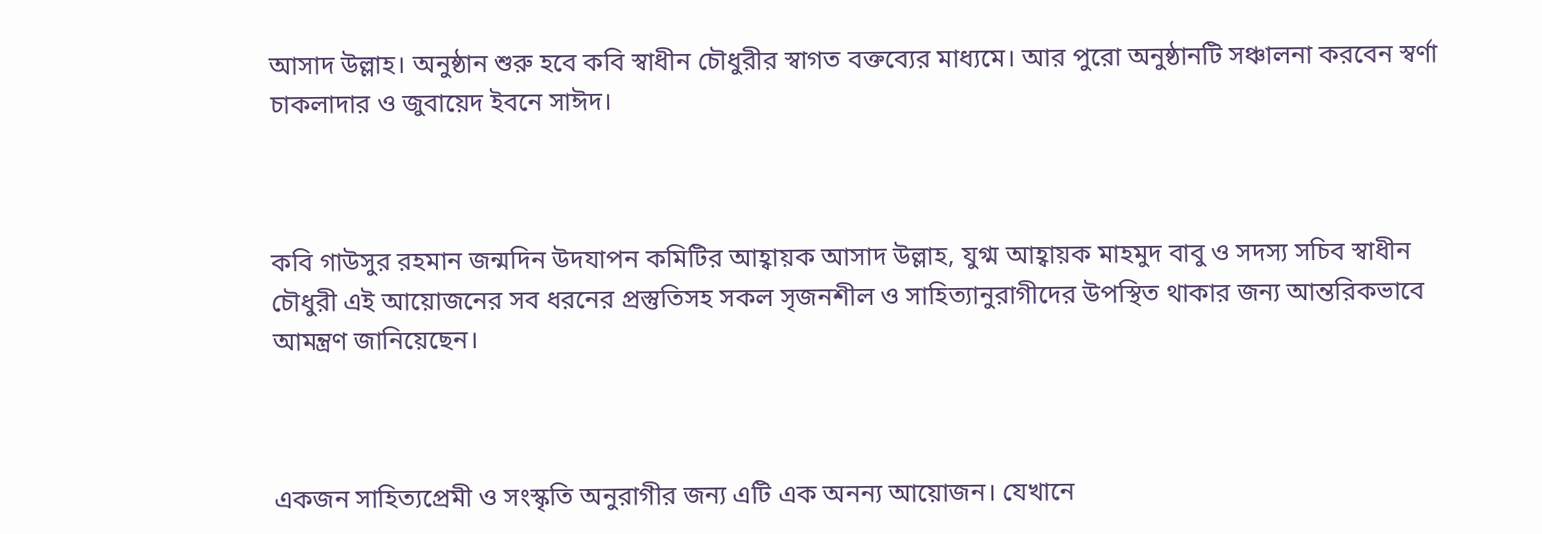আসাদ উল্লাহ। অনুষ্ঠান শুরু হবে কবি স্বাধীন চৌধুরীর স্বাগত বক্তব্যের মাধ্যমে। আর পুরো অনুষ্ঠানটি সঞ্চালনা করবেন স্বর্ণা চাকলাদার ও জুবায়েদ ইবনে সাঈদ।



কবি গাউসুর রহমান জন্মদিন উদযাপন কমিটির আহ্বায়ক আসাদ উল্লাহ, যুগ্ম আহ্বায়ক মাহমুদ বাবু ও সদস্য সচিব স্বাধীন চৌধুরী এই আয়োজনের সব ধরনের প্রস্তুতিসহ সকল সৃজনশীল ও সাহিত্যানুরাগীদের উপস্থিত থাকার জন্য আন্তরিকভাবে আমন্ত্রণ জানিয়েছেন।



একজন সাহিত্যপ্রেমী ও সংস্কৃতি অনুরাগীর জন্য এটি এক অনন্য আয়োজন। যেখানে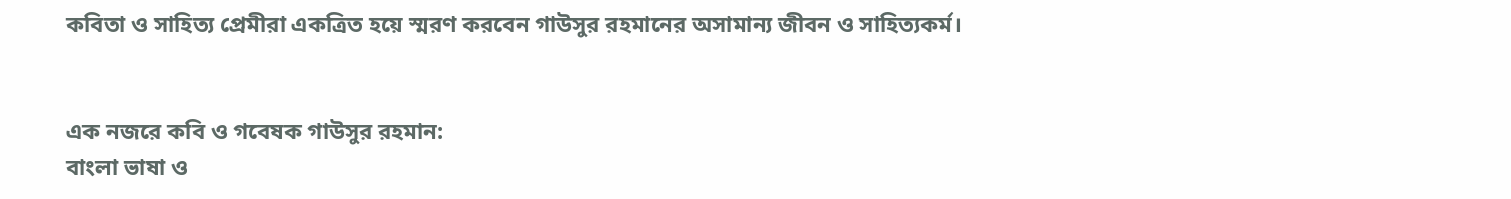কবিতা ও সাহিত্য প্রেমীরা একত্রিত হয়ে স্মরণ করবেন গাউসুর রহমানের অসামান্য জীবন ও সাহিত্যকর্ম।


এক নজরে কবি ও গবেষক গাউসুর রহমান:
বাংলা ভাষা ও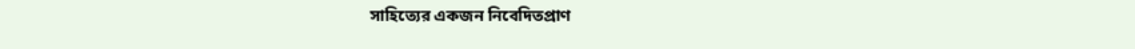সাহিত্যের একজন নিবেদিতপ্রাণ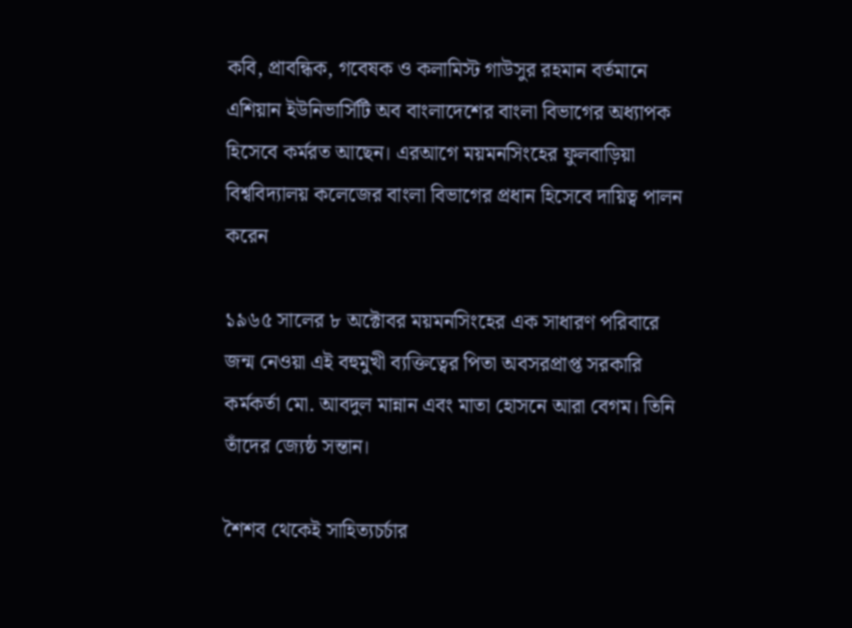কবি, প্রাবন্ধিক, গবেষক ও কলামিস্ট গাউসুর রহমান বর্তমানে এশিয়ান ইউনিভার্সিটি অব বাংলাদেশের বাংলা বিভাগের অধ্যাপক হিসেবে কর্মরত আছেন। এরআগে ময়মনসিংহের ফুলবাড়িয়া বিশ্ববিদ্যালয় কলেজের বাংলা বিভাগের প্রধান হিসেবে দায়িত্ব পালন করেন

১৯৬৫ সালের ৮ অক্টোবর ময়মনসিংহের এক সাধারণ পরিবারে জন্ম নেওয়া এই বহুমুখী ব্যক্তিত্বের পিতা অবসরপ্রাপ্ত সরকারি কর্মকর্তা মো. আবদুল মান্নান এবং মাতা হোসনে আরা বেগম। তিনি তাঁদের জ্যেষ্ঠ সন্তান।

শৈশব থেকেই সাহিত্যচর্চার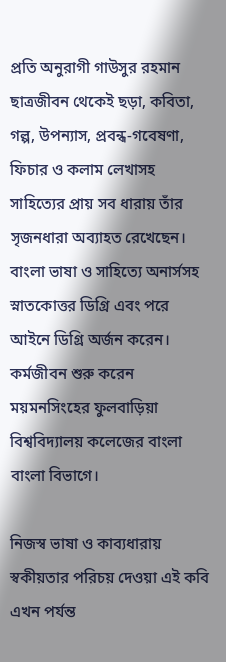প্রতি অনুরাগী গাউসুর রহমান ছাত্রজীবন থেকেই ছড়া, কবিতা, গল্প, উপন্যাস, প্রবন্ধ-গবেষণা, ফিচার ও কলাম লেখাসহ সাহিত্যের প্রায় সব ধারায় তাঁর সৃজনধারা অব্যাহত রেখেছেন। বাংলা ভাষা ও সাহিত্যে অনার্সসহ স্নাতকোত্তর ডিগ্রি এবং পরে আইনে ডিগ্রি অর্জন করেন। কর্মজীবন শুরু করেন ময়মনসিংহের ফুলবাড়িয়া বিশ্ববিদ্যালয় কলেজের বাংলা বাংলা বিভাগে।

নিজস্ব ভাষা ও কাব্যধারায় স্বকীয়তার পরিচয় দেওয়া এই কবি এখন পর্যন্ত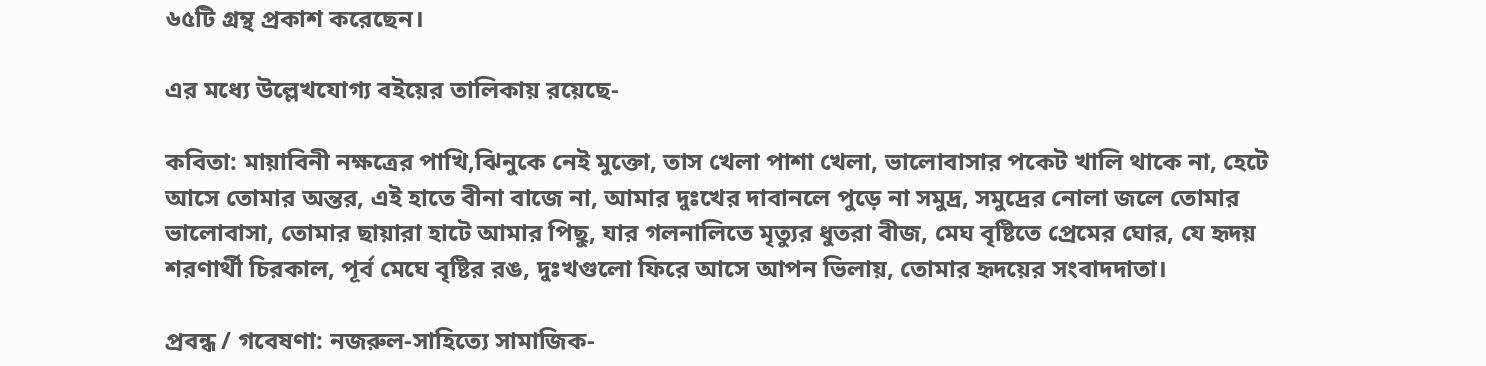৬৫টি গ্রন্থ প্রকাশ করেছেন।

এর মধ্যে উল্লেখযোগ্য বইয়ের তালিকায় রয়েছে-

কবিতা: মায়াবিনী নক্ষত্রের পাখি,ঝিনুকে নেই মুক্তো, তাস খেলা পাশা খেলা, ভালোবাসার পকেট খালি থাকে না, হেটে আসে তোমার অন্তর, এই হাতে বীনা বাজে না, আমার দুঃখের দাবানলে পুড়ে না সমুদ্র, সমুদ্রের নোলা জলে তোমার ভালোবাসা, তোমার ছায়ারা হাটে আমার পিছু, যার গলনালিতে মৃত্যুর ধুতরা বীজ, মেঘ বৃষ্টিতে প্রেমের ঘোর, যে হৃদয় শরণার্থী চিরকাল, পূর্ব মেঘে বৃষ্টির রঙ, দুঃখগুলো ফিরে আসে আপন ভিলায়, তোমার হৃদয়ের সংবাদদাতা।

প্রবন্ধ / গবেষণা: নজরুল-সাহিত্যে সামাজিক-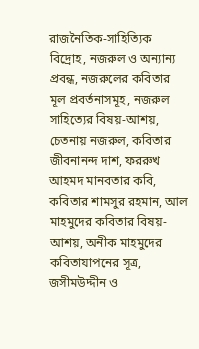রাজনৈতিক-সাহিত্যিক বিদ্রোহ, নজরুল ও অন্যান্য প্রবন্ধ, নজরুলের কবিতার মূল প্রবর্তনাসমূহ, নজরুল সাহিত্যের বিষয়-আশয়, চেতনায় নজরুল, কবিতার জীবনানন্দ দাশ, ফররুখ আহমদ মানবতার কবি, কবিতার শামসুর রহমান, আল মাহমুদের কবিতার বিষয়-আশয়, অনীক মাহমুদের কবিতাযাপনের সূত্র, জসীমউদ্দীন ও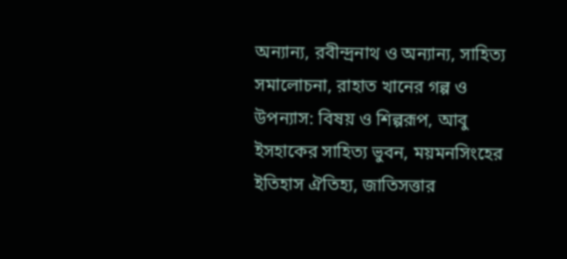অন্যান্য, রবীন্দ্রনাথ ও অন্যান্য, সাহিত্য সমালোচনা, রাহাত খানের গল্প ও উপন্যাস: বিষয় ও শিল্পরূপ, আবু ইসহাকের সাহিত্য ভুবন, ময়মনসিংহের ইতিহাস ঐতিহ্য, জাতিসত্তার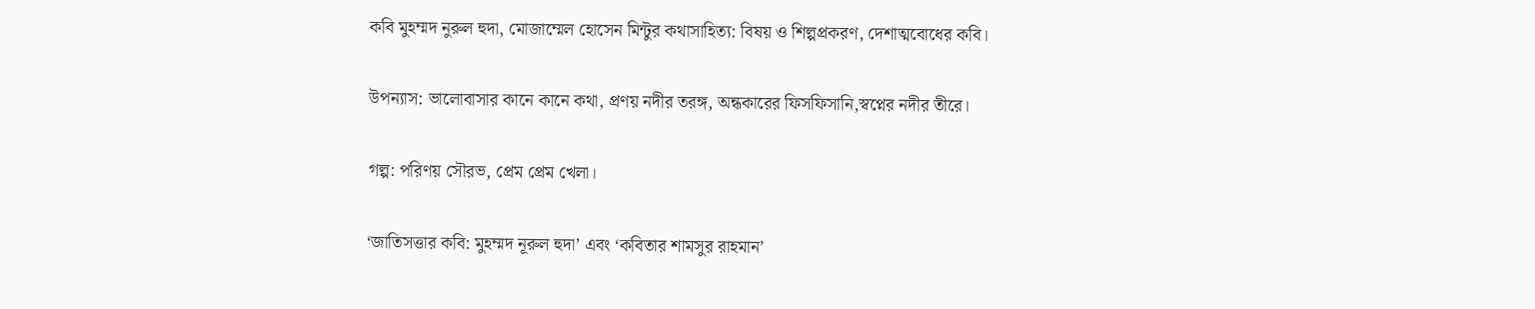কবি মুহম্মদ নুরুল হুদা, মোজাম্মেল হোসেন মিন্টুর কথাসাহিত্য: বিষয় ও শিল্পপ্রকরণ, দেশাত্মবোধের কবি।

উপন্যাস: ভালোবাসার কানে কানে কথা, প্রণয় নদীর তরঙ্গ, অন্ধকারের ফিসফিসানি,স্বপ্নের নদীর তীরে।

গল্প: পরিণয় সৌরভ, প্রেম প্রেম খেলা।

‘জাতিসত্তার কবি: মুহম্মদ নূরুল হুদা’ এবং ‘কবিতার শামসুর রাহমান’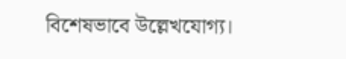বিশেষভাবে উল্লেখযোগ্য।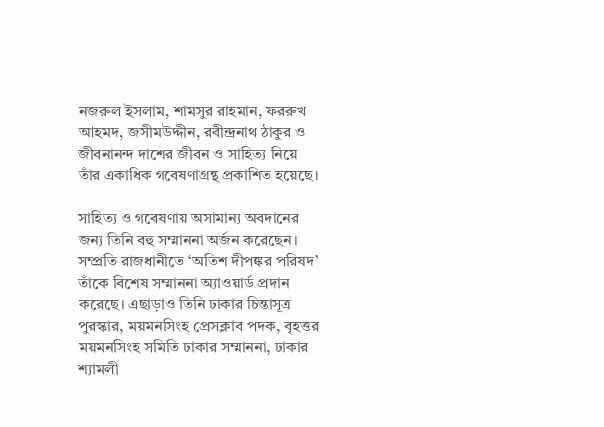নজরুল ইসলাম, শামসুর রাহমান, ফররুখ আহমদ, জসীমউদ্দীন, রবীন্দ্রনাথ ঠাকুর ও জীবনানন্দ দাশের জীবন ও সাহিত্য নিয়ে তাঁর একাধিক গবেষণাগ্রন্থ প্রকাশিত হয়েছে।

সাহিত্য ও গবেষণায় অসামান্য অবদানের জন্য তিনি বহু সম্মাননা অর্জন করেছেন। সম্প্রতি রাজধানীতে ‘অতিশ দীপঙ্কর পরিষদ’ তাঁকে বিশেষ সম্মাননা অ্যাওয়ার্ড প্রদান করেছে। এছাড়াও তিনি ঢাকার চিন্তাসূত্র পুরস্কার, ময়মনসিংহ প্রেসক্লাব পদক, বৃহত্তর ময়মনসিংহ সমিতি ঢাকার সম্মাননা, ঢাকার শ্যামলী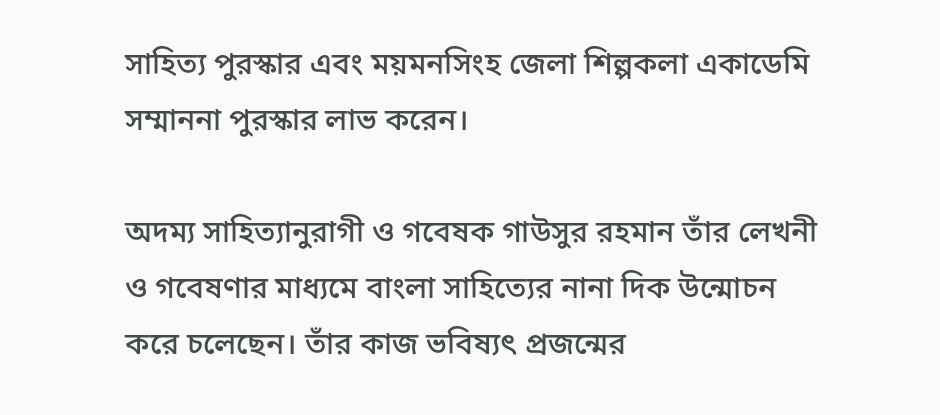সাহিত্য পুরস্কার এবং ময়মনসিংহ জেলা শিল্পকলা একাডেমি সম্মাননা পুরস্কার লাভ করেন।

অদম্য সাহিত্যানুরাগী ও গবেষক গাউসুর রহমান তাঁর লেখনী ও গবেষণার মাধ্যমে বাংলা সাহিত্যের নানা দিক উন্মোচন করে চলেছেন। তাঁর কাজ ভবিষ্যৎ প্রজন্মের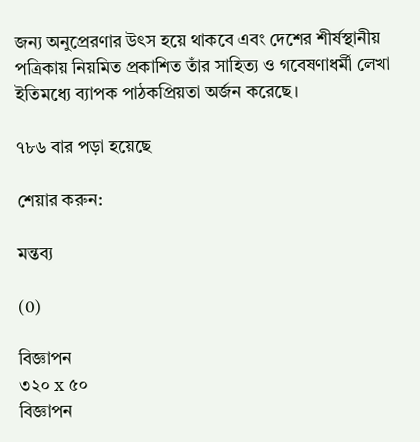জন্য অনুপ্রেরণার উৎস হয়ে থাকবে এবং দেশের শীর্ষস্থানীয় পত্রিকায় নিয়মিত প্রকাশিত তাঁর সাহিত্য ও গবেষণাধর্মী লেখা ইতিমধ্যে ব্যাপক পাঠকপ্রিয়তা অর্জন করেছে।

৭৮৬ বার পড়া হয়েছে

শেয়ার করুন:

মন্তব্য

(0)

বিজ্ঞাপন
৩২০ x ৫০
বিজ্ঞাপন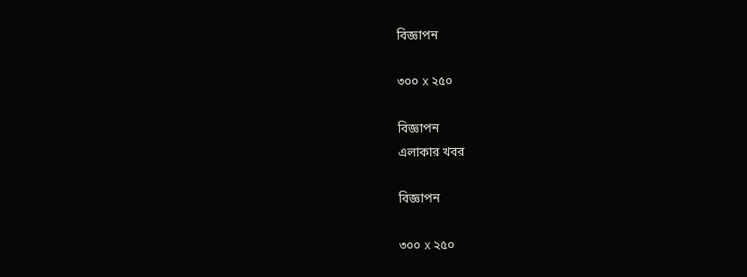বিজ্ঞাপন

৩০০ x ২৫০

বিজ্ঞাপন
এলাকার খবর

বিজ্ঞাপন

৩০০ x ২৫০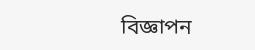বিজ্ঞাপন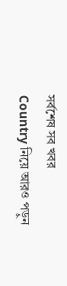সর্বশেষ সব খবর
Country নিয়ে আরও পড়ুন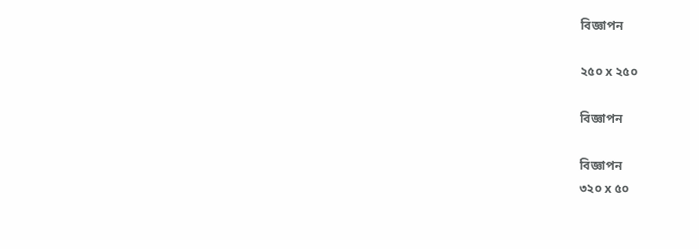বিজ্ঞাপন

২৫০ x ২৫০

বিজ্ঞাপন

বিজ্ঞাপন
৩২০ x ৫০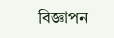বিজ্ঞাপন